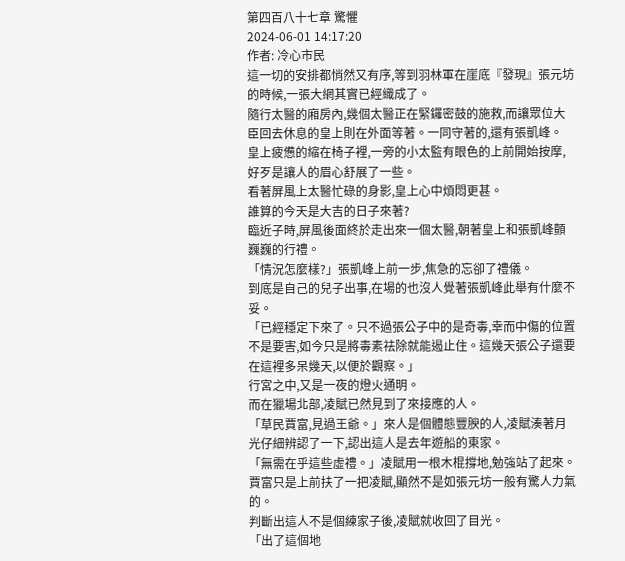第四百八十七章 驚懼
2024-06-01 14:17:20
作者: 冷心市民
這一切的安排都悄然又有序,等到羽林軍在崖底『發現』張元坊的時候,一張大網其實已經織成了。
隨行太醫的廂房內,幾個太醫正在緊鑼密鼓的施救,而讓眾位大臣回去休息的皇上則在外面等著。一同守著的,還有張凱峰。
皇上疲憊的縮在椅子裡,一旁的小太監有眼色的上前開始按摩,好歹是讓人的眉心舒展了一些。
看著屏風上太醫忙碌的身影,皇上心中煩悶更甚。
誰算的今天是大吉的日子來著?
臨近子時,屏風後面終於走出來一個太醫,朝著皇上和張凱峰顫巍巍的行禮。
「情況怎麼樣?」張凱峰上前一步,焦急的忘卻了禮儀。
到底是自己的兒子出事,在場的也沒人覺著張凱峰此舉有什麼不妥。
「已經穩定下來了。只不過張公子中的是奇毒,幸而中傷的位置不是要害,如今只是將毒素祛除就能遏止住。這幾天張公子還要在這裡多呆幾天,以便於觀察。」
行宮之中,又是一夜的燈火通明。
而在獵場北部,凌賦已然見到了來接應的人。
「草民賈富,見過王爺。」來人是個體態豐腴的人,凌賦湊著月光仔細辨認了一下,認出這人是去年遊船的東家。
「無需在乎這些虛禮。」凌賦用一根木棍撐地,勉強站了起來。
賈富只是上前扶了一把凌賦,顯然不是如張元坊一般有驚人力氣的。
判斷出這人不是個練家子後,凌賦就收回了目光。
「出了這個地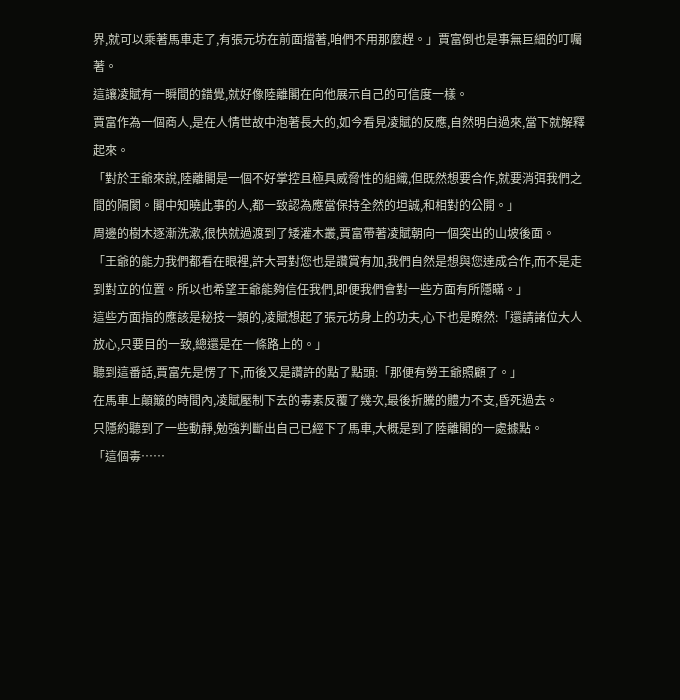界,就可以乘著馬車走了,有張元坊在前面擋著,咱們不用那麼趕。」賈富倒也是事無巨細的叮囑著。
這讓凌賦有一瞬間的錯覺,就好像陸離閣在向他展示自己的可信度一樣。
賈富作為一個商人,是在人情世故中泡著長大的,如今看見凌賦的反應,自然明白過來,當下就解釋起來。
「對於王爺來說,陸離閣是一個不好掌控且極具威脅性的組織,但既然想要合作,就要消弭我們之間的隔閡。閣中知曉此事的人,都一致認為應當保持全然的坦誠,和相對的公開。」
周邊的樹木逐漸洗漱,很快就過渡到了矮灌木叢,賈富帶著凌賦朝向一個突出的山坡後面。
「王爺的能力我們都看在眼裡,許大哥對您也是讚賞有加,我們自然是想與您達成合作,而不是走到對立的位置。所以也希望王爺能夠信任我們,即便我們會對一些方面有所隱瞞。」
這些方面指的應該是秘技一類的,凌賦想起了張元坊身上的功夫,心下也是瞭然:「還請諸位大人放心,只要目的一致,總還是在一條路上的。」
聽到這番話,賈富先是愣了下,而後又是讚許的點了點頭:「那便有勞王爺照顧了。」
在馬車上顛簸的時間內,凌賦壓制下去的毒素反覆了幾次,最後折騰的體力不支,昏死過去。
只隱約聽到了一些動靜,勉強判斷出自己已經下了馬車,大概是到了陸離閣的一處據點。
「這個毒……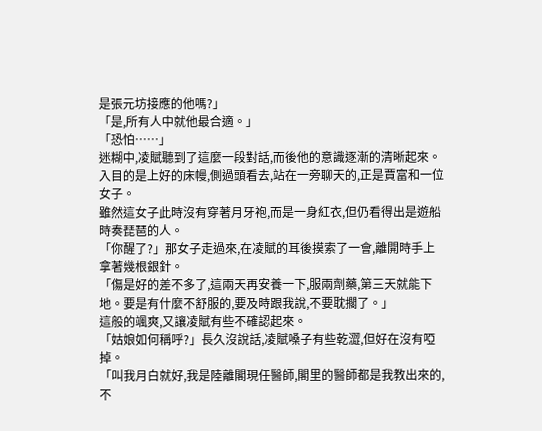是張元坊接應的他嗎?」
「是,所有人中就他最合適。」
「恐怕……」
迷糊中,凌賦聽到了這麼一段對話,而後他的意識逐漸的清晰起來。
入目的是上好的床幔,側過頭看去,站在一旁聊天的,正是賈富和一位女子。
雖然這女子此時沒有穿著月牙袍,而是一身紅衣,但仍看得出是遊船時奏琵琶的人。
「你醒了?」那女子走過來,在凌賦的耳後摸索了一會,離開時手上拿著幾根銀針。
「傷是好的差不多了,這兩天再安養一下,服兩劑藥,第三天就能下地。要是有什麼不舒服的,要及時跟我說,不要耽擱了。」
這般的颯爽,又讓凌賦有些不確認起來。
「姑娘如何稱呼?」長久沒說話,凌賦嗓子有些乾澀,但好在沒有啞掉。
「叫我月白就好,我是陸離閣現任醫師,閣里的醫師都是我教出來的,不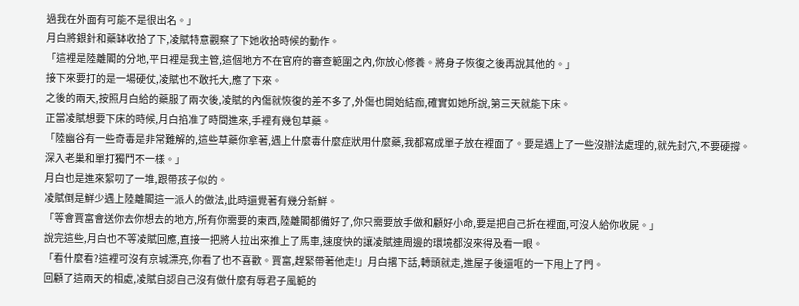過我在外面有可能不是很出名。」
月白將銀針和藥缽收拾了下,凌賦特意觀察了下她收拾時候的動作。
「這裡是陸離閣的分地,平日裡是我主管,這個地方不在官府的審查範圍之內,你放心修養。將身子恢復之後再說其他的。」
接下來要打的是一場硬仗,凌賦也不敢托大,應了下來。
之後的兩天,按照月白給的藥服了兩次後,凌賦的內傷就恢復的差不多了,外傷也開始結痂,確實如她所說,第三天就能下床。
正當凌賦想要下床的時候,月白掐准了時間進來,手裡有幾包草藥。
「陸幽谷有一些奇毒是非常難解的,這些草藥你拿著,遇上什麼毒什麼症狀用什麼藥,我都寫成單子放在裡面了。要是遇上了一些沒辦法處理的,就先封穴,不要硬撐。深入老巢和單打獨鬥不一樣。」
月白也是進來絮叨了一堆,跟帶孩子似的。
凌賦倒是鮮少遇上陸離閣這一派人的做法,此時還覺著有幾分新鮮。
「等會賈富會送你去你想去的地方,所有你需要的東西,陸離閣都備好了,你只需要放手做和顧好小命,要是把自己折在裡面,可沒人給你收屍。」
說完這些,月白也不等凌賦回應,直接一把將人拉出來推上了馬車,速度快的讓凌賦連周邊的環境都沒來得及看一眼。
「看什麼看?這裡可沒有京城漂亮,你看了也不喜歡。賈富,趕緊帶著他走!」月白撂下話,轉頭就走,進屋子後還哐的一下甩上了門。
回顧了這兩天的相處,凌賦自認自己沒有做什麼有辱君子風範的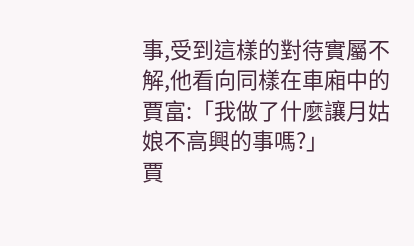事,受到這樣的對待實屬不解,他看向同樣在車廂中的賈富:「我做了什麼讓月姑娘不高興的事嗎?」
賈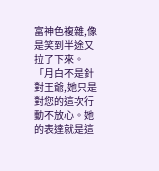富神色複雜,像是笑到半途又拉了下來。
「月白不是針對王爺,她只是對您的這次行動不放心。她的表達就是這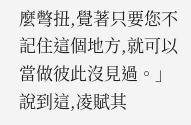麼彆扭,覺著只要您不記住這個地方,就可以當做彼此沒見過。」
說到這,凌賦其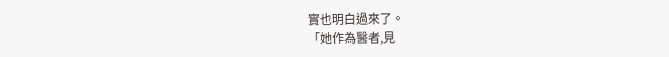實也明白過來了。
「她作為醫者,見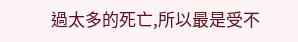過太多的死亡,所以最是受不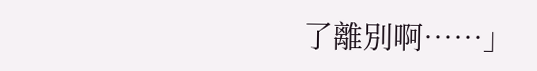了離別啊……」